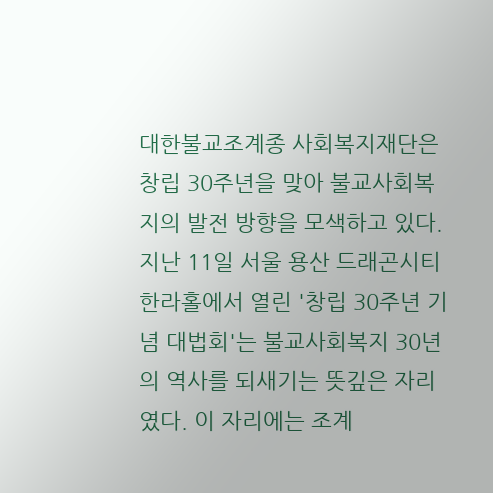대한불교조계종 사회복지재단은 창립 30주년을 맞아 불교사회복지의 발전 방향을 모색하고 있다. 지난 11일 서울 용산 드래곤시티 한라홀에서 열린 '창립 30주년 기념 대법회'는 불교사회복지 30년의 역사를 되새기는 뜻깊은 자리였다. 이 자리에는 조계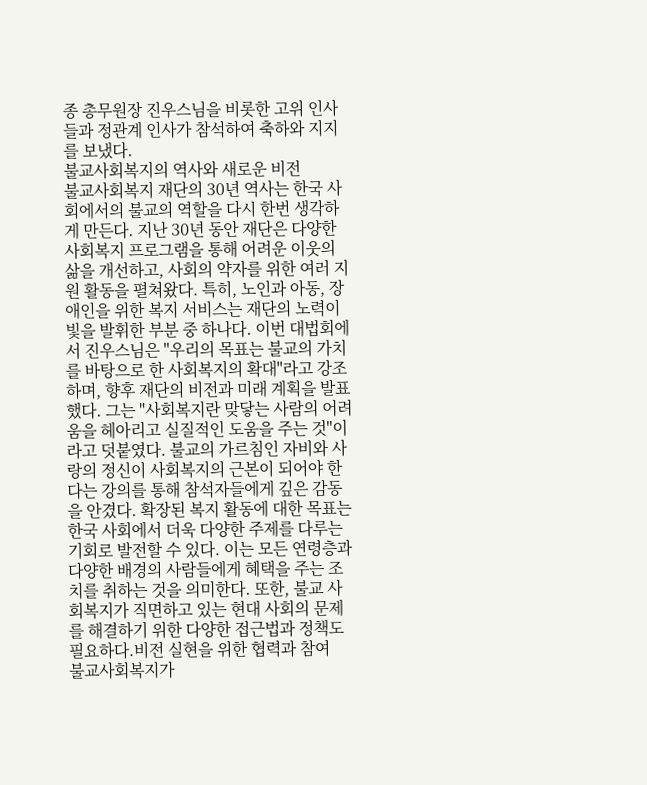종 총무원장 진우스님을 비롯한 고위 인사들과 정관계 인사가 참석하여 축하와 지지를 보냈다.
불교사회복지의 역사와 새로운 비전
불교사회복지 재단의 30년 역사는 한국 사회에서의 불교의 역할을 다시 한번 생각하게 만든다. 지난 30년 동안 재단은 다양한 사회복지 프로그램을 통해 어려운 이웃의 삶을 개선하고, 사회의 약자를 위한 여러 지원 활동을 펼쳐왔다. 특히, 노인과 아동, 장애인을 위한 복지 서비스는 재단의 노력이 빛을 발휘한 부분 중 하나다. 이번 대법회에서 진우스님은 "우리의 목표는 불교의 가치를 바탕으로 한 사회복지의 확대"라고 강조하며, 향후 재단의 비전과 미래 계획을 발표했다. 그는 "사회복지란 맞닿는 사람의 어려움을 헤아리고 실질적인 도움을 주는 것"이라고 덧붙였다. 불교의 가르침인 자비와 사랑의 정신이 사회복지의 근본이 되어야 한다는 강의를 통해 참석자들에게 깊은 감동을 안겼다. 확장된 복지 활동에 대한 목표는 한국 사회에서 더욱 다양한 주제를 다루는 기회로 발전할 수 있다. 이는 모든 연령층과 다양한 배경의 사람들에게 혜택을 주는 조치를 취하는 것을 의미한다. 또한, 불교 사회복지가 직면하고 있는 현대 사회의 문제를 해결하기 위한 다양한 접근법과 정책도 필요하다.비전 실현을 위한 협력과 참여
불교사회복지가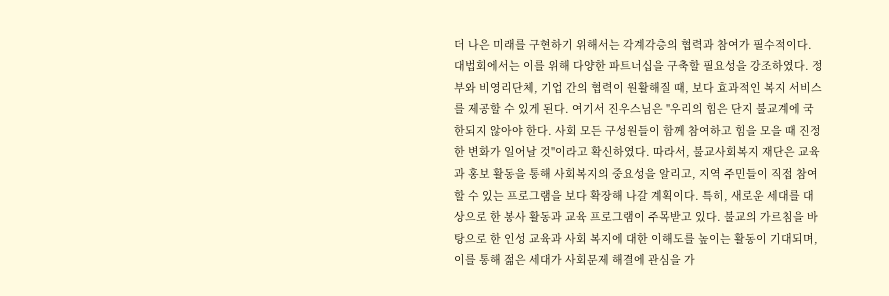더 나은 미래를 구현하기 위해서는 각계각층의 협력과 참여가 필수적이다. 대법회에서는 이를 위해 다양한 파트너십을 구축할 필요성을 강조하였다. 정부와 비영리단체, 기업 간의 협력이 원활해질 때, 보다 효과적인 복지 서비스를 제공할 수 있게 된다. 여기서 진우스님은 "우리의 힘은 단지 불교계에 국한되지 않아야 한다. 사회 모든 구성원들이 함께 참여하고 힘을 모을 때 진정한 변화가 일어날 것"이라고 확신하였다. 따라서, 불교사회복지 재단은 교육과 홍보 활동을 통해 사회복지의 중요성을 알리고, 지역 주민들이 직접 참여할 수 있는 프로그램을 보다 확장해 나갈 계획이다. 특히, 새로운 세대를 대상으로 한 봉사 활동과 교육 프로그램이 주목받고 있다. 불교의 가르침을 바탕으로 한 인성 교육과 사회 복지에 대한 이해도를 높이는 활동이 기대되며, 이를 통해 젊은 세대가 사회문제 해결에 관심을 가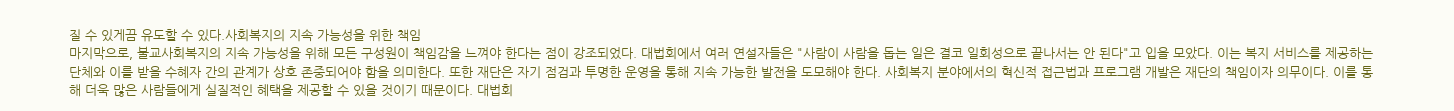질 수 있게끔 유도할 수 있다.사회복지의 지속 가능성을 위한 책임
마지막으로, 불교사회복지의 지속 가능성을 위해 모든 구성원이 책임감을 느껴야 한다는 점이 강조되었다. 대법회에서 여러 연설자들은 "사람이 사람을 돕는 일은 결코 일회성으로 끝나서는 안 된다"고 입을 모았다. 이는 복지 서비스를 제공하는 단체와 이를 받을 수혜자 간의 관계가 상호 존중되어야 함을 의미한다. 또한 재단은 자기 점검과 투명한 운영을 통해 지속 가능한 발전을 도모해야 한다. 사회복지 분야에서의 혁신적 접근법과 프로그램 개발은 재단의 책임이자 의무이다. 이를 통해 더욱 많은 사람들에게 실질적인 혜택을 제공할 수 있을 것이기 때문이다. 대법회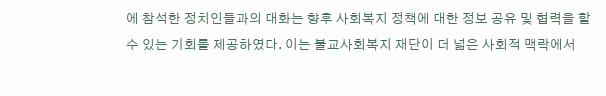에 참석한 정치인들과의 대화는 향후 사회복지 정책에 대한 정보 공유 및 협력을 할 수 있는 기회를 제공하였다. 이는 불교사회복지 재단이 더 넓은 사회적 맥락에서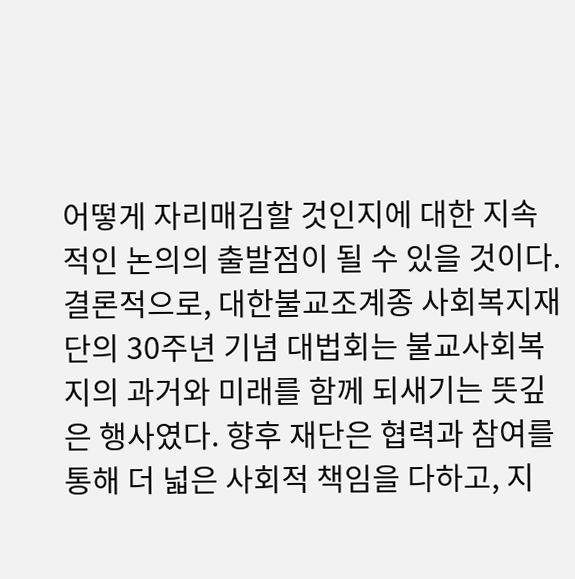어떻게 자리매김할 것인지에 대한 지속적인 논의의 출발점이 될 수 있을 것이다.결론적으로, 대한불교조계종 사회복지재단의 30주년 기념 대법회는 불교사회복지의 과거와 미래를 함께 되새기는 뜻깊은 행사였다. 향후 재단은 협력과 참여를 통해 더 넓은 사회적 책임을 다하고, 지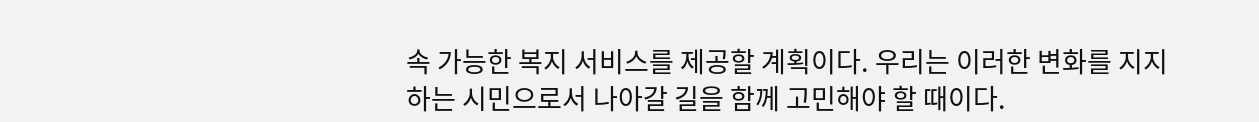속 가능한 복지 서비스를 제공할 계획이다. 우리는 이러한 변화를 지지하는 시민으로서 나아갈 길을 함께 고민해야 할 때이다.